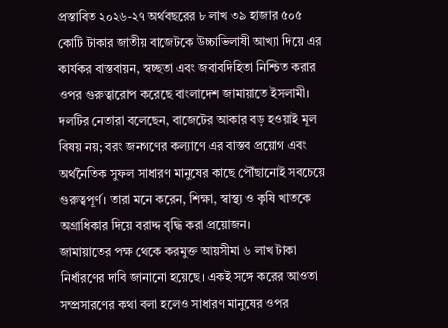প্রস্তাবিত ২০২৬-২৭ অর্থবছরের ৮ লাখ ৩৯ হাজার ৫০৫ কোটি টাকার জাতীয় বাজেটকে উচ্চাভিলাষী আখ্যা দিয়ে এর কার্যকর বাস্তবায়ন, স্বচ্ছতা এবং জবাবদিহিতা নিশ্চিত করার ওপর গুরুত্বারোপ করেছে বাংলাদেশ জামায়াতে ইসলামী।
দলটির নেতারা বলেছেন, বাজেটের আকার বড় হওয়াই মূল বিষয় নয়; বরং জনগণের কল্যাণে এর বাস্তব প্রয়োগ এবং অর্থনৈতিক সুফল সাধারণ মানুষের কাছে পৌঁছানোই সবচেয়ে গুরুত্বপূর্ণ। তারা মনে করেন, শিক্ষা, স্বাস্থ্য ও কৃষি খাতকে অগ্রাধিকার দিয়ে বরাদ্দ বৃদ্ধি করা প্রয়োজন।
জামায়াতের পক্ষ থেকে করমুক্ত আয়সীমা ৬ লাখ টাকা নির্ধারণের দাবি জানানো হয়েছে। একই সঙ্গে করের আওতা সম্প্রসারণের কথা বলা হলেও সাধারণ মানুষের ওপর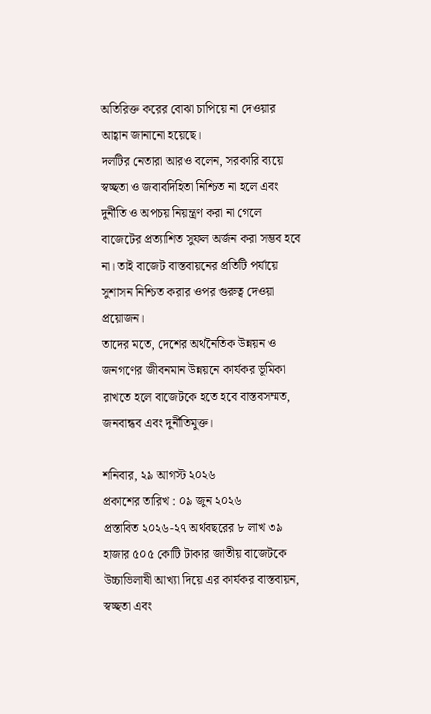অতিরিক্ত করের বোঝা চাপিয়ে না দেওয়ার আহ্বান জানানো হয়েছে।
দলটির নেতারা আরও বলেন, সরকারি ব্যয়ে স্বচ্ছতা ও জবাবদিহিতা নিশ্চিত না হলে এবং দুর্নীতি ও অপচয় নিয়ন্ত্রণ করা না গেলে বাজেটের প্রত্যাশিত সুফল অর্জন করা সম্ভব হবে না। তাই বাজেট বাস্তবায়নের প্রতিটি পর্যায়ে সুশাসন নিশ্চিত করার ওপর গুরুত্ব দেওয়া প্রয়োজন।
তাদের মতে, দেশের অর্থনৈতিক উন্নয়ন ও জনগণের জীবনমান উন্নয়নে কার্যকর ভূমিকা রাখতে হলে বাজেটকে হতে হবে বাস্তবসম্মত, জনবান্ধব এবং দুর্নীতিমুক্ত।

শনিবার, ২৯ আগস্ট ২০২৬
প্রকাশের তারিখ : ০৯ জুন ২০২৬
প্রস্তাবিত ২০২৬-২৭ অর্থবছরের ৮ লাখ ৩৯ হাজার ৫০৫ কোটি টাকার জাতীয় বাজেটকে উচ্চাভিলাষী আখ্যা দিয়ে এর কার্যকর বাস্তবায়ন, স্বচ্ছতা এবং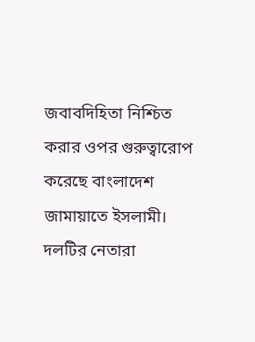জবাবদিহিতা নিশ্চিত করার ওপর গুরুত্বারোপ করেছে বাংলাদেশ জামায়াতে ইসলামী।
দলটির নেতারা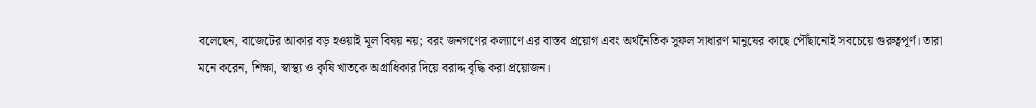বলেছেন, বাজেটের আকার বড় হওয়াই মূল বিষয় নয়; বরং জনগণের কল্যাণে এর বাস্তব প্রয়োগ এবং অর্থনৈতিক সুফল সাধারণ মানুষের কাছে পৌঁছানোই সবচেয়ে গুরুত্বপূর্ণ। তারা মনে করেন, শিক্ষা, স্বাস্থ্য ও কৃষি খাতকে অগ্রাধিকার দিয়ে বরাদ্দ বৃদ্ধি করা প্রয়োজন।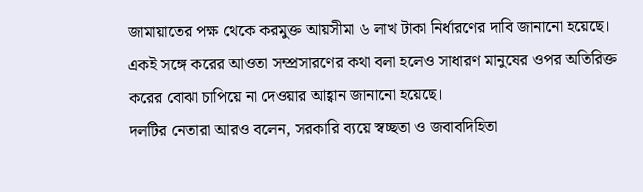জামায়াতের পক্ষ থেকে করমুক্ত আয়সীমা ৬ লাখ টাকা নির্ধারণের দাবি জানানো হয়েছে। একই সঙ্গে করের আওতা সম্প্রসারণের কথা বলা হলেও সাধারণ মানুষের ওপর অতিরিক্ত করের বোঝা চাপিয়ে না দেওয়ার আহ্বান জানানো হয়েছে।
দলটির নেতারা আরও বলেন, সরকারি ব্যয়ে স্বচ্ছতা ও জবাবদিহিতা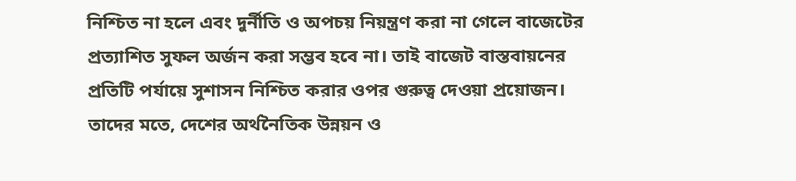নিশ্চিত না হলে এবং দুর্নীতি ও অপচয় নিয়ন্ত্রণ করা না গেলে বাজেটের প্রত্যাশিত সুফল অর্জন করা সম্ভব হবে না। তাই বাজেট বাস্তবায়নের প্রতিটি পর্যায়ে সুশাসন নিশ্চিত করার ওপর গুরুত্ব দেওয়া প্রয়োজন।
তাদের মতে, দেশের অর্থনৈতিক উন্নয়ন ও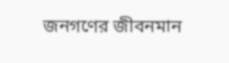জনগণের জীবনমান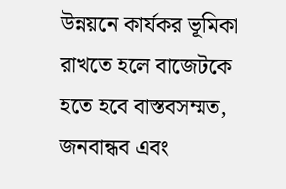উন্নয়নে কার্যকর ভূমিকা রাখতে হলে বাজেটকে হতে হবে বাস্তবসম্মত, জনবান্ধব এবং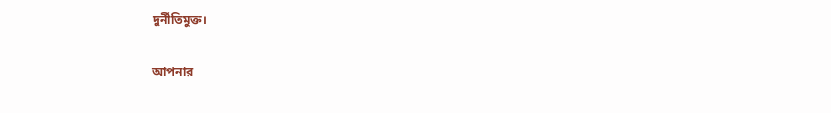দুর্নীতিমুক্ত।

আপনার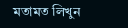মতামত লিখুন